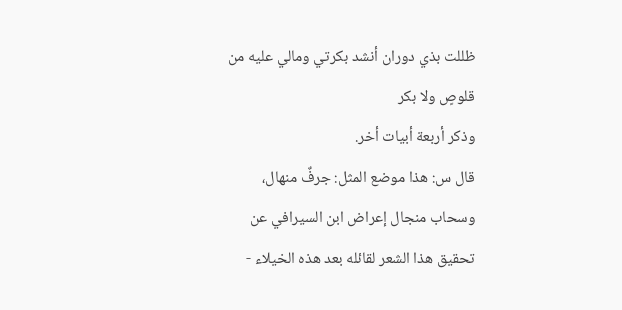ظللت بذي دوران أنشد بكرتي ومالي عليه من قلوصٍ ولا بكر
وذكر أربعة أبيات أخر.
قال س: هذا موضع المثل: جرفٌ منهال، وسحاب منجال إعراض ابن السيرافي عن تحقيق هذا الشعر لقائله بعد هذه الخيلاء -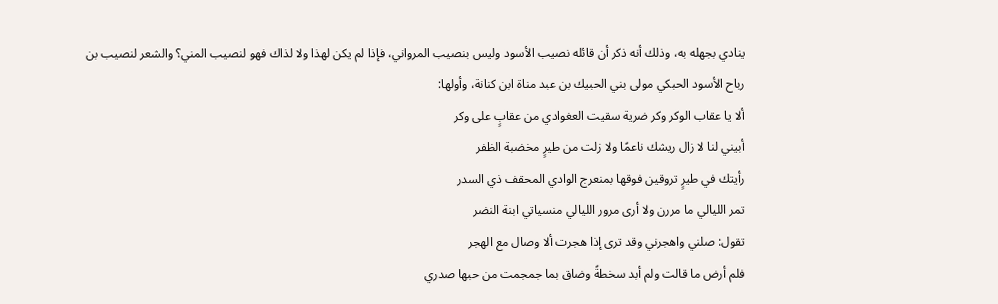ينادي بجهله به، وذلك أنه ذكر أن قائله نصيب الأسود وليس بنصيب المرواني، فإذا لم يكن لهذا ولا لذاك فهو لنصيب المني؟ والشعر لنصيب بن رباح الأسود الحبكي مولى بني الحبيك بن عبد مناة ابن كنانة، وأولها:
ألا يا عقاب الوكر وكر ضرية سقيت العغوادي من عقابٍ على وكر
أبيني لنا لا زال ريشك ناعمًا ولا زلت من طيرٍ مخضبة الظفر
رأيتك في طيرٍ تروقين فوقها بمنعرج الوادي المحقف ذي السدر
تمر الليالي ما مررن ولا أرى مرور الليالي منسياتي ابنة النضر
تقول: صلني واهجرني وقد ترى إذا هجرت ألا وصال مع الهجر
فلم أرض ما قالت ولم أبد سخطةً وضاق بما جمجمت من حبها صدري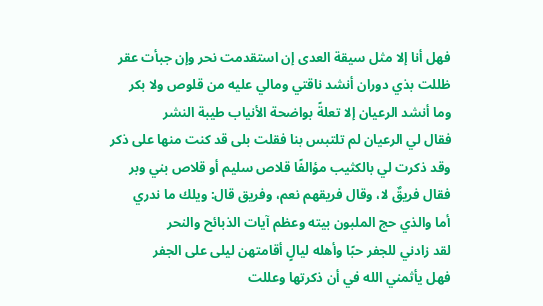فهل أنا إلا مثل سيقة العدى إن استقدمت نحر وإن جبأت عقر
ظللت بذي دوران أنشد ناقتي ومالي عليه من قلوص ولا بكر
وما أنشد الرعيان إلا تعلةً بواضحة الأنياب طيبة النشر
فقال لي الرعيان لم تلتبس بنا فقلت بلى قد كنت منها على ذكر
وقد ذكرت لي بالكثيب مؤالفًا قلاص سليم أو قلاص بني وبر
فقال فريقٌ لا، وقال فريقهم نعم، وفريق قال: ويلك ما ندري
أما والذي حج الملبون بيته وعظم آيات الذبائح والنحر
لقد زادني للجفر حبًا وأهله ليالٍ أقامتهن ليلى على الجفر
فهل يأثمني الله في أن ذكرتها وعللت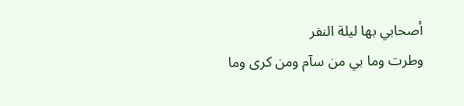أصحابي بها ليلة النفر
وطرت وما بي من سآم ومن كرى وما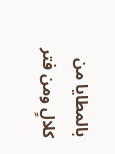بالمطايا من كلالٍ ومن فتر